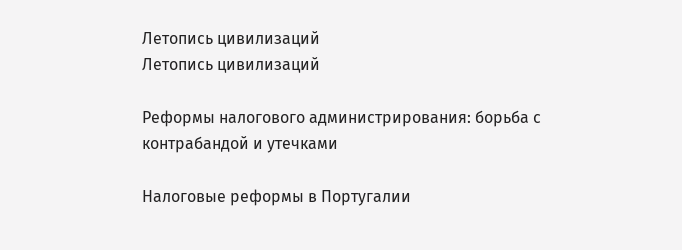Летопись цивилизаций
Летопись цивилизаций

Реформы налогового администрирования: борьба с контрабандой и утечками

Налоговые реформы в Португалии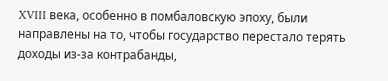XVIII века, особенно в помбаловскую эпоху, были направлены на то, чтобы государство перестало терять доходы из-за контрабанды,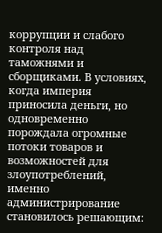коррупции и слабого контроля над таможнями и сборщиками. В условиях, когда империя приносила деньги, но одновременно порождала огромные потоки товаров и возможностей для злоупотреблений, именно администрирование становилось решающим: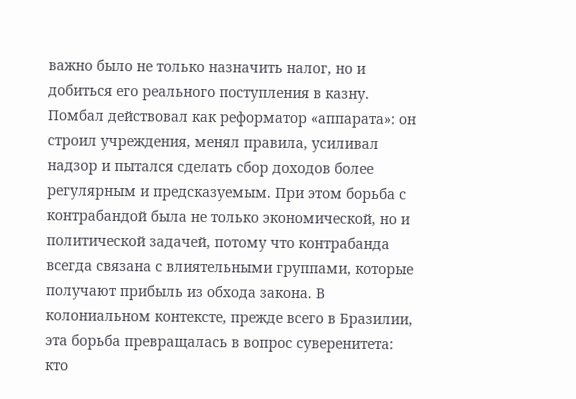важно было не только назначить налог, но и добиться его реального поступления в казну. Помбал действовал как реформатор «аппарата»: он строил учреждения, менял правила, усиливал надзор и пытался сделать сбор доходов более регулярным и предсказуемым. При этом борьба с контрабандой была не только экономической, но и политической задачей, потому что контрабанда всегда связана с влиятельными группами, которые получают прибыль из обхода закона. В колониальном контексте, прежде всего в Бразилии, эта борьба превращалась в вопрос суверенитета: кто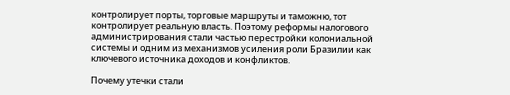контролирует порты, торговые маршруты и таможню, тот контролирует реальную власть. Поэтому реформы налогового администрирования стали частью перестройки колониальной системы и одним из механизмов усиления роли Бразилии как ключевого источника доходов и конфликтов.

Почему утечки стали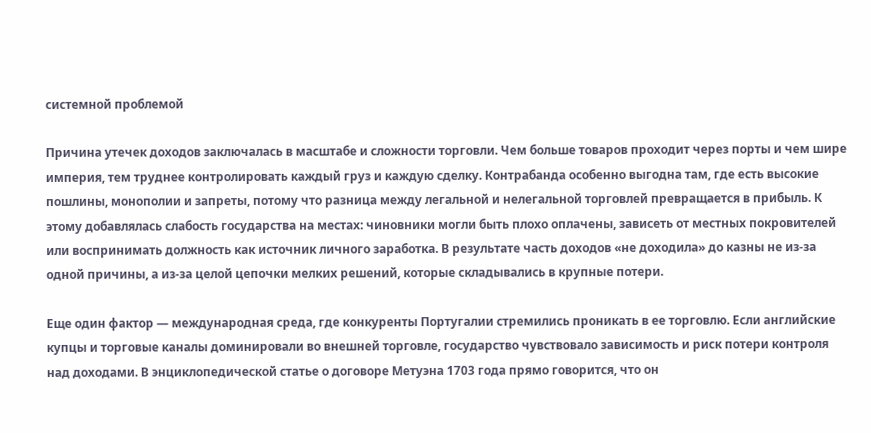системной проблемой

Причина утечек доходов заключалась в масштабе и сложности торговли. Чем больше товаров проходит через порты и чем шире империя, тем труднее контролировать каждый груз и каждую сделку. Контрабанда особенно выгодна там, где есть высокие пошлины, монополии и запреты, потому что разница между легальной и нелегальной торговлей превращается в прибыль. К этому добавлялась слабость государства на местах: чиновники могли быть плохо оплачены, зависеть от местных покровителей или воспринимать должность как источник личного заработка. В результате часть доходов «не доходила» до казны не из-за одной причины, а из-за целой цепочки мелких решений, которые складывались в крупные потери.

Еще один фактор — международная среда, где конкуренты Португалии стремились проникать в ее торговлю. Если английские купцы и торговые каналы доминировали во внешней торговле, государство чувствовало зависимость и риск потери контроля над доходами. В энциклопедической статье о договоре Метуэна 1703 года прямо говорится, что он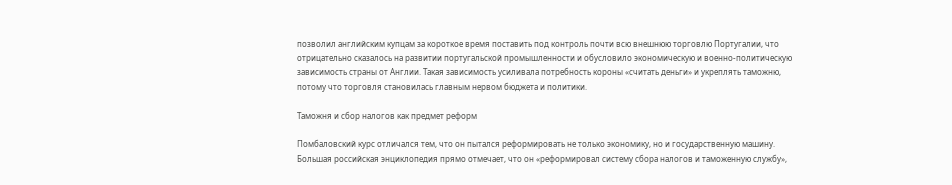позволил английским купцам за короткое время поставить под контроль почти всю внешнюю торговлю Португалии, что отрицательно сказалось на развитии португальской промышленности и обусловило экономическую и военно-политическую зависимость страны от Англии. Такая зависимость усиливала потребность короны «считать деньги» и укреплять таможню, потому что торговля становилась главным нервом бюджета и политики.

Таможня и сбор налогов как предмет реформ

Помбаловский курс отличался тем, что он пытался реформировать не только экономику, но и государственную машину. Большая российская энциклопедия прямо отмечает, что он «реформировал систему сбора налогов и таможенную службу»,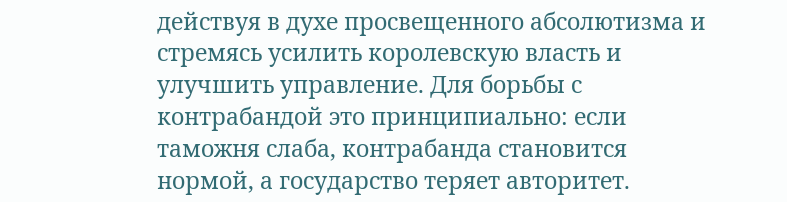действуя в духе просвещенного абсолютизма и стремясь усилить королевскую власть и улучшить управление. Для борьбы с контрабандой это принципиально: если таможня слаба, контрабанда становится нормой, а государство теряет авторитет.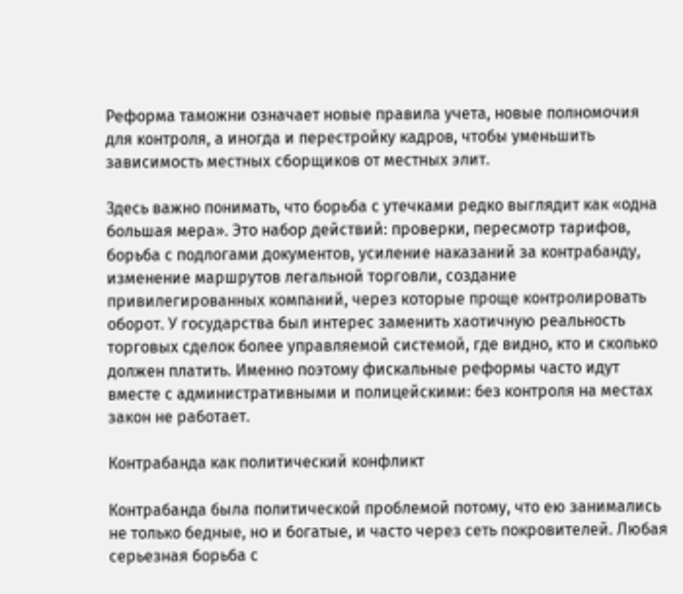Реформа таможни означает новые правила учета, новые полномочия для контроля, а иногда и перестройку кадров, чтобы уменьшить зависимость местных сборщиков от местных элит.

Здесь важно понимать, что борьба с утечками редко выглядит как «одна большая мера». Это набор действий: проверки, пересмотр тарифов, борьба с подлогами документов, усиление наказаний за контрабанду, изменение маршрутов легальной торговли, создание привилегированных компаний, через которые проще контролировать оборот. У государства был интерес заменить хаотичную реальность торговых сделок более управляемой системой, где видно, кто и сколько должен платить. Именно поэтому фискальные реформы часто идут вместе с административными и полицейскими: без контроля на местах закон не работает.

Контрабанда как политический конфликт

Контрабанда была политической проблемой потому, что ею занимались не только бедные, но и богатые, и часто через сеть покровителей. Любая серьезная борьба с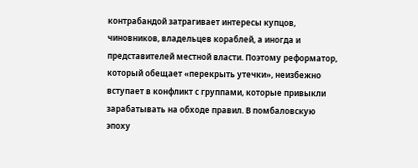контрабандой затрагивает интересы купцов, чиновников, владельцев кораблей, а иногда и представителей местной власти. Поэтому реформатор, который обещает «перекрыть утечки», неизбежно вступает в конфликт с группами, которые привыкли зарабатывать на обходе правил. В помбаловскую эпоху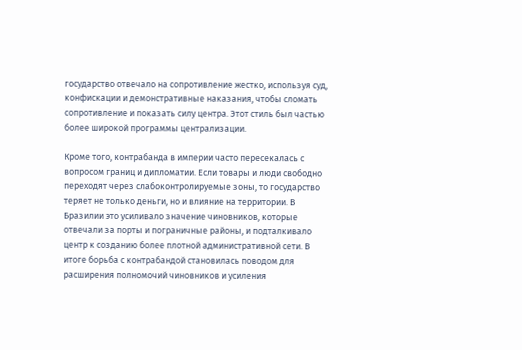государство отвечало на сопротивление жестко, используя суд, конфискации и демонстративные наказания, чтобы сломать сопротивление и показать силу центра. Этот стиль был частью более широкой программы централизации.

Кроме того, контрабанда в империи часто пересекалась с вопросом границ и дипломатии. Если товары и люди свободно переходят через слабоконтролируемые зоны, то государство теряет не только деньги, но и влияние на территории. В Бразилии это усиливало значение чиновников, которые отвечали за порты и пограничные районы, и подталкивало центр к созданию более плотной административной сети. В итоге борьба с контрабандой становилась поводом для расширения полномочий чиновников и усиления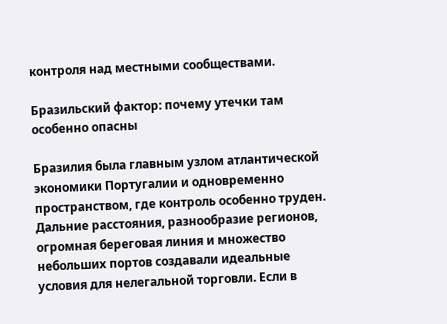контроля над местными сообществами.

Бразильский фактор: почему утечки там особенно опасны

Бразилия была главным узлом атлантической экономики Португалии и одновременно пространством, где контроль особенно труден. Дальние расстояния, разнообразие регионов, огромная береговая линия и множество небольших портов создавали идеальные условия для нелегальной торговли. Если в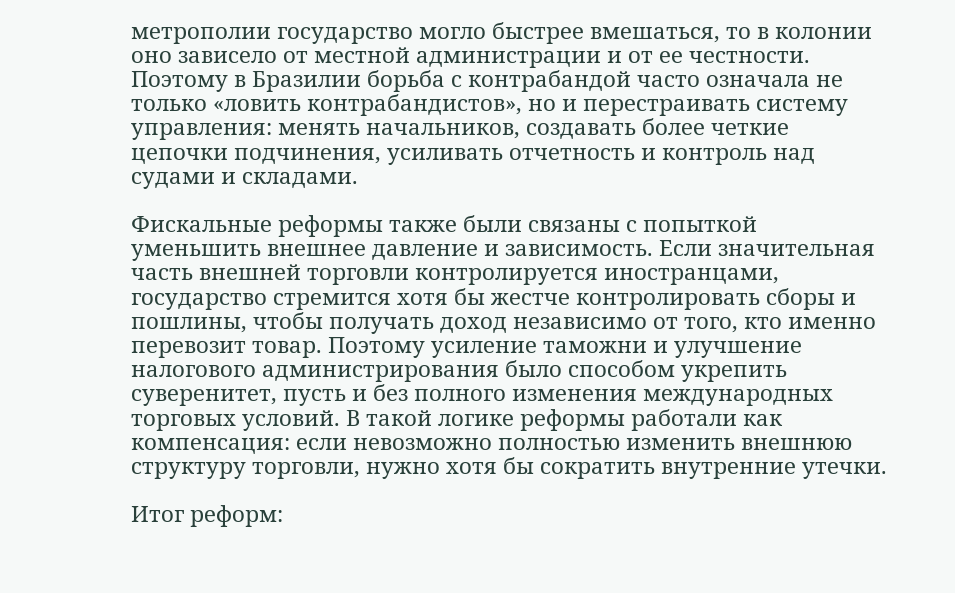метрополии государство могло быстрее вмешаться, то в колонии оно зависело от местной администрации и от ее честности. Поэтому в Бразилии борьба с контрабандой часто означала не только «ловить контрабандистов», но и перестраивать систему управления: менять начальников, создавать более четкие цепочки подчинения, усиливать отчетность и контроль над судами и складами.

Фискальные реформы также были связаны с попыткой уменьшить внешнее давление и зависимость. Если значительная часть внешней торговли контролируется иностранцами, государство стремится хотя бы жестче контролировать сборы и пошлины, чтобы получать доход независимо от того, кто именно перевозит товар. Поэтому усиление таможни и улучшение налогового администрирования было способом укрепить суверенитет, пусть и без полного изменения международных торговых условий. В такой логике реформы работали как компенсация: если невозможно полностью изменить внешнюю структуру торговли, нужно хотя бы сократить внутренние утечки.

Итог реформ: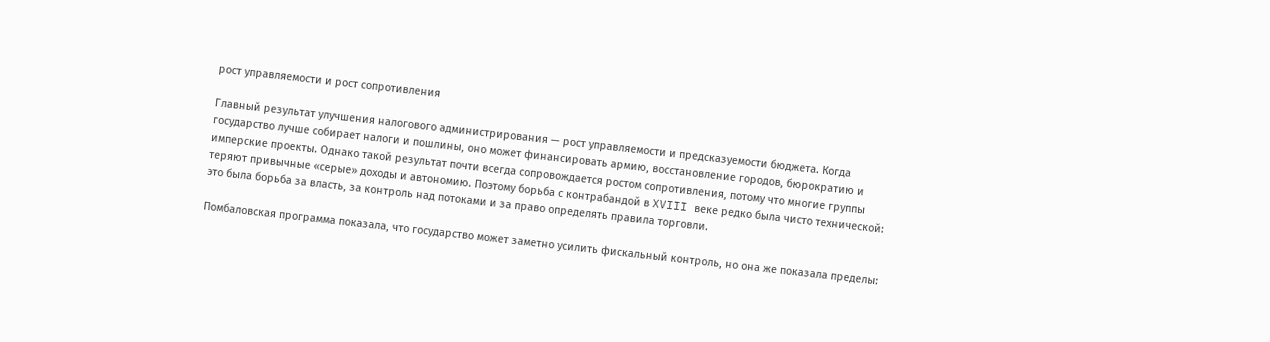рост управляемости и рост сопротивления

Главный результат улучшения налогового администрирования — рост управляемости и предсказуемости бюджета. Когда государство лучше собирает налоги и пошлины, оно может финансировать армию, восстановление городов, бюрократию и имперские проекты. Однако такой результат почти всегда сопровождается ростом сопротивления, потому что многие группы теряют привычные «серые» доходы и автономию. Поэтому борьба с контрабандой в XVIII веке редко была чисто технической: это была борьба за власть, за контроль над потоками и за право определять правила торговли.

Помбаловская программа показала, что государство может заметно усилить фискальный контроль, но она же показала пределы: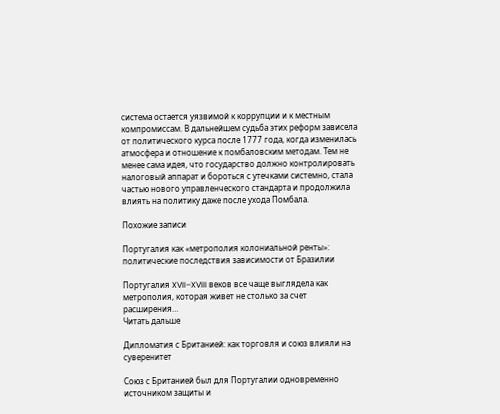система остается уязвимой к коррупции и к местным компромиссам. В дальнейшем судьба этих реформ зависела от политического курса после 1777 года, когда изменилась атмосфера и отношение к помбаловским методам. Тем не менее сама идея, что государство должно контролировать налоговый аппарат и бороться с утечками системно, стала частью нового управленческого стандарта и продолжила влиять на политику даже после ухода Помбала.

Похожие записи

Португалия как «метрополия колониальной ренты»: политические последствия зависимости от Бразилии

Португалия XVII–XVIII веков все чаще выглядела как метрополия, которая живет не столько за счет расширения…
Читать дальше

Дипломатия с Британией: как торговля и союз влияли на суверенитет

Союз с Британией был для Португалии одновременно источником защиты и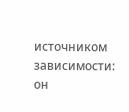источником зависимости: он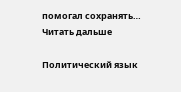помогал сохранять…
Читать дальше

Политический язык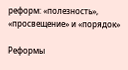реформ: «полезность», «просвещение» и «порядок»

Реформы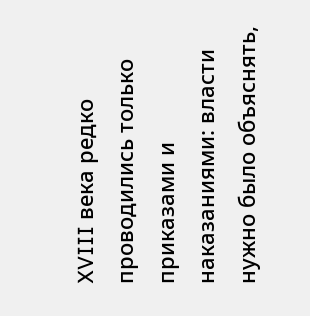XVIII века редко проводились только приказами и наказаниями: власти нужно было объяснять,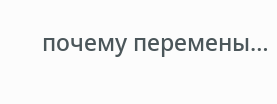почему перемены…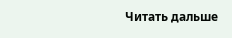Читать дальше